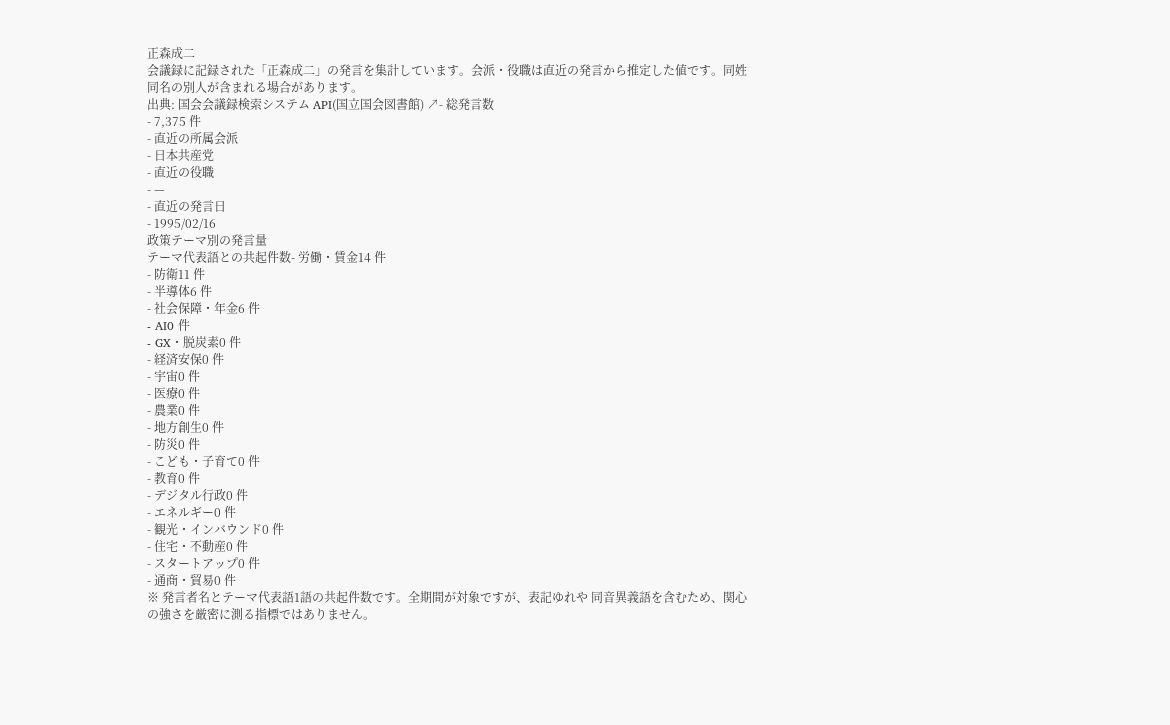正森成二
会議録に記録された「正森成二」の発言を集計しています。会派・役職は直近の発言から推定した値です。同姓同名の別人が含まれる場合があります。
出典: 国会会議録検索システム API(国立国会図書館) ↗- 総発言数
- 7,375 件
- 直近の所属会派
- 日本共産党
- 直近の役職
- —
- 直近の発言日
- 1995/02/16
政策テーマ別の発言量
テーマ代表語との共起件数- 労働・賃金14 件
- 防衛11 件
- 半導体6 件
- 社会保障・年金6 件
- AI0 件
- GX・脱炭素0 件
- 経済安保0 件
- 宇宙0 件
- 医療0 件
- 農業0 件
- 地方創生0 件
- 防災0 件
- こども・子育て0 件
- 教育0 件
- デジタル行政0 件
- エネルギー0 件
- 観光・インバウンド0 件
- 住宅・不動産0 件
- スタートアップ0 件
- 通商・貿易0 件
※ 発言者名とテーマ代表語1語の共起件数です。全期間が対象ですが、表記ゆれや 同音異義語を含むため、関心の強さを厳密に測る指標ではありません。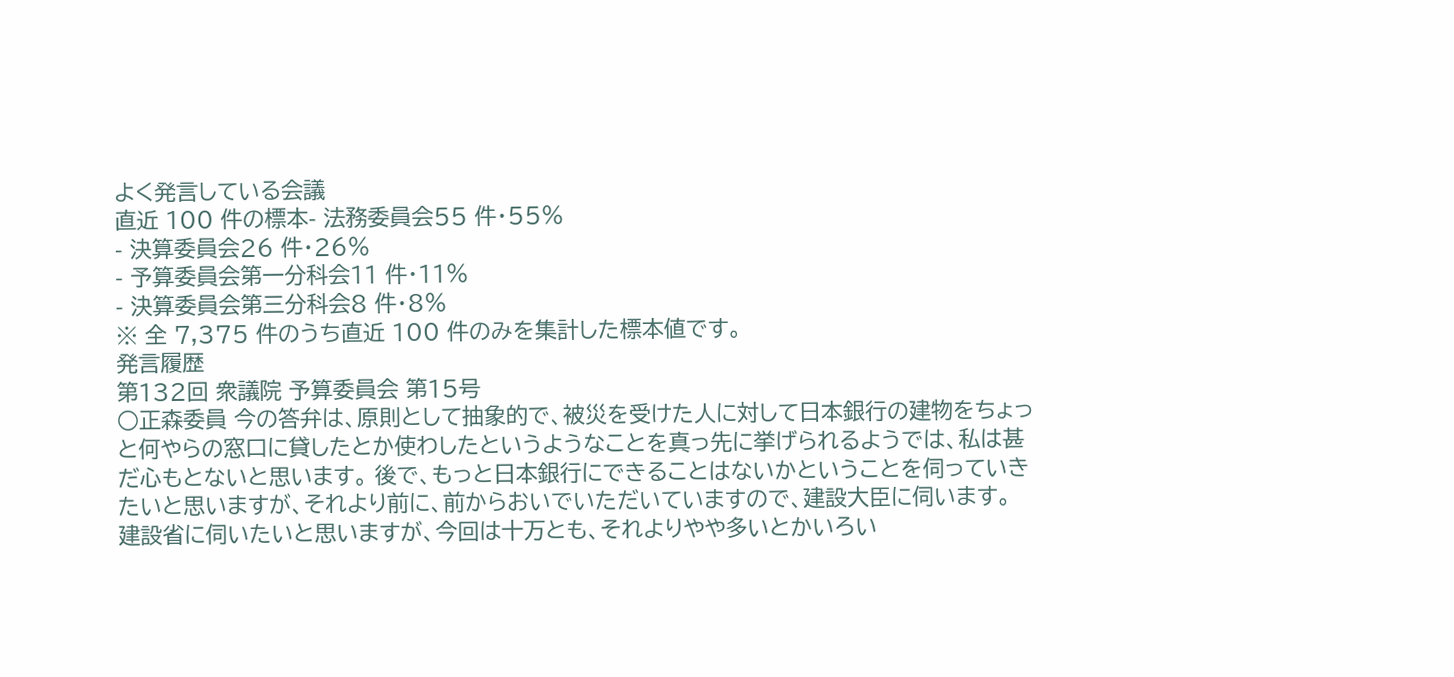よく発言している会議
直近 100 件の標本- 法務委員会55 件・55%
- 決算委員会26 件・26%
- 予算委員会第一分科会11 件・11%
- 決算委員会第三分科会8 件・8%
※ 全 7,375 件のうち直近 100 件のみを集計した標本値です。
発言履歴
第132回 衆議院 予算委員会 第15号
○正森委員 今の答弁は、原則として抽象的で、被災を受けた人に対して日本銀行の建物をちょっと何やらの窓口に貸したとか使わしたというようなことを真っ先に挙げられるようでは、私は甚だ心もとないと思います。 後で、もっと日本銀行にできることはないかということを伺っていきたいと思いますが、それより前に、前からおいでいただいていますので、建設大臣に伺います。 建設省に伺いたいと思いますが、今回は十万とも、それよりやや多いとかいろい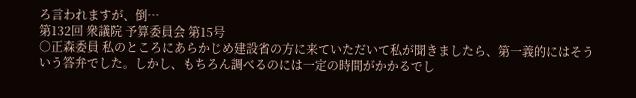ろ言われますが、倒…
第132回 衆議院 予算委員会 第15号
○正森委員 私のところにあらかじめ建設省の方に来ていただいて私が聞きましたら、第一義的にはそういう答弁でした。しかし、もちろん調べるのには一定の時間がかかるでし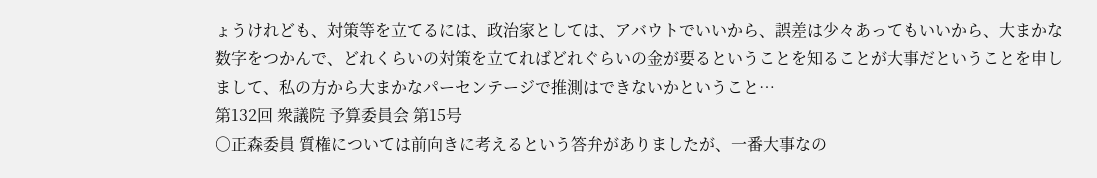ょうけれども、対策等を立てるには、政治家としては、アバウトでいいから、誤差は少々あってもいいから、大まかな数字をつかんで、どれくらいの対策を立てればどれぐらいの金が要るということを知ることが大事だということを申しまして、私の方から大まかなパーセンテージで推測はできないかということ…
第132回 衆議院 予算委員会 第15号
○正森委員 質権については前向きに考えるという答弁がありましたが、一番大事なの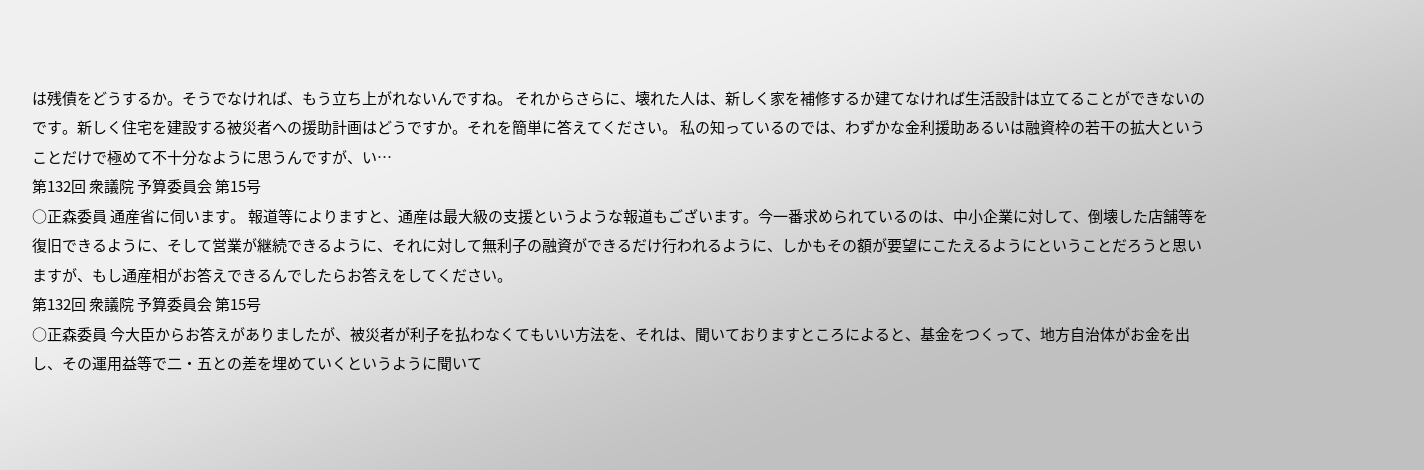は残債をどうするか。そうでなければ、もう立ち上がれないんですね。 それからさらに、壊れた人は、新しく家を補修するか建てなければ生活設計は立てることができないのです。新しく住宅を建設する被災者への援助計画はどうですか。それを簡単に答えてください。 私の知っているのでは、わずかな金利援助あるいは融資枠の若干の拡大ということだけで極めて不十分なように思うんですが、い…
第132回 衆議院 予算委員会 第15号
○正森委員 通産省に伺います。 報道等によりますと、通産は最大級の支援というような報道もございます。今一番求められているのは、中小企業に対して、倒壊した店舗等を復旧できるように、そして営業が継続できるように、それに対して無利子の融資ができるだけ行われるように、しかもその額が要望にこたえるようにということだろうと思いますが、もし通産相がお答えできるんでしたらお答えをしてください。
第132回 衆議院 予算委員会 第15号
○正森委員 今大臣からお答えがありましたが、被災者が利子を払わなくてもいい方法を、それは、聞いておりますところによると、基金をつくって、地方自治体がお金を出し、その運用益等で二・五との差を埋めていくというように聞いて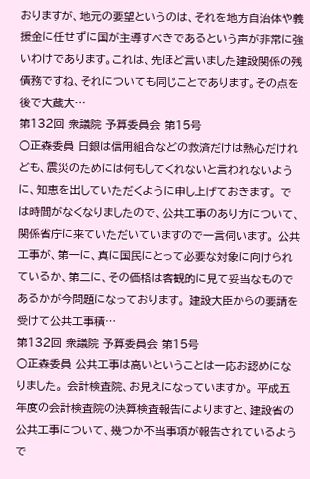おりますが、地元の要望というのは、それを地方自治体や義援金に任せずに国が主導すべきであるという声が非常に強いわけであります。これは、先ほど言いました建設関係の残債務ですね、それについても同じことであります。その点を後で大蔵大…
第132回 衆議院 予算委員会 第15号
○正森委員 日銀は信用組合などの救済だけは熱心だけれども、震災のためには何もしてくれないと言われないように、知恵を出していただくように申し上げておきます。 では時間がなくなりましたので、公共工事のあり方について、関係省庁に来ていただいていますので一言伺います。 公共工事が、第一に、真に国民にとって必要な対象に向けられているか、第二に、その価格は客観的に見て妥当なものであるかが今問題になっております。 建設大臣からの要請を受けて公共工事積…
第132回 衆議院 予算委員会 第15号
○正森委員 公共工事は高いということは一応お認めになりました。 会計検査院、お見えになっていますか。 平成五年度の会計検査院の決算検査報告によりますと、建設省の公共工事について、幾つか不当事項が報告されているようで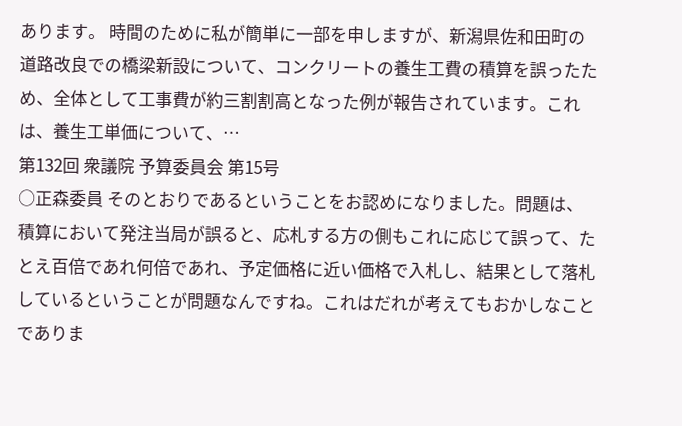あります。 時間のために私が簡単に一部を申しますが、新潟県佐和田町の道路改良での橋梁新設について、コンクリートの養生工費の積算を誤ったため、全体として工事費が約三割割高となった例が報告されています。これは、養生工単価について、…
第132回 衆議院 予算委員会 第15号
○正森委員 そのとおりであるということをお認めになりました。問題は、積算において発注当局が誤ると、応札する方の側もこれに応じて誤って、たとえ百倍であれ何倍であれ、予定価格に近い価格で入札し、結果として落札しているということが問題なんですね。これはだれが考えてもおかしなことでありま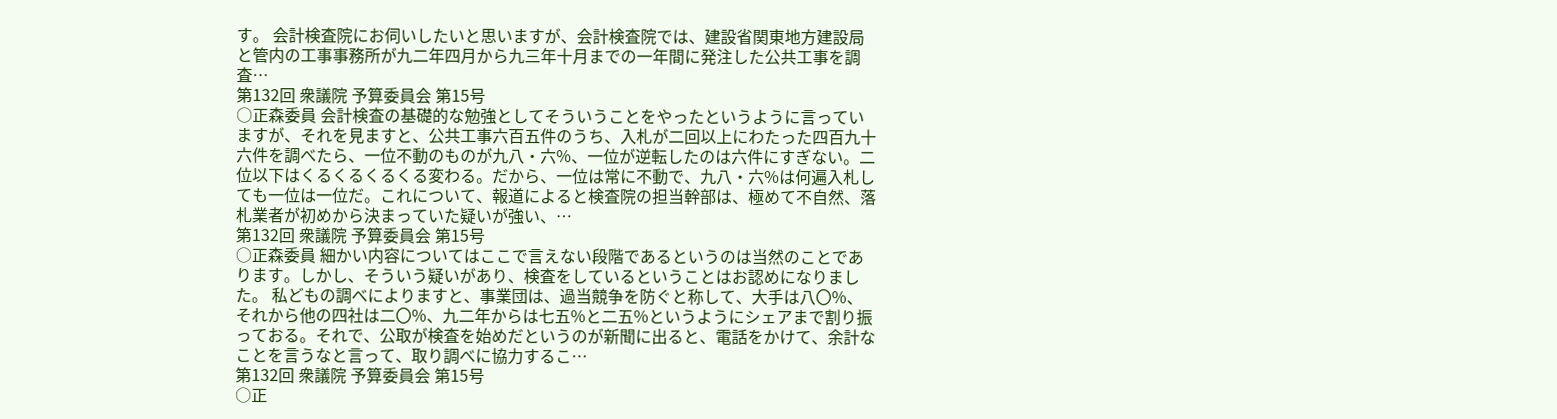す。 会計検査院にお伺いしたいと思いますが、会計検査院では、建設省関東地方建設局と管内の工事事務所が九二年四月から九三年十月までの一年間に発注した公共工事を調査…
第132回 衆議院 予算委員会 第15号
○正森委員 会計検査の基礎的な勉強としてそういうことをやったというように言っていますが、それを見ますと、公共工事六百五件のうち、入札が二回以上にわたった四百九十六件を調べたら、一位不動のものが九八・六%、一位が逆転したのは六件にすぎない。二位以下はくるくるくるくる変わる。だから、一位は常に不動で、九八・六%は何遍入札しても一位は一位だ。これについて、報道によると検査院の担当幹部は、極めて不自然、落札業者が初めから決まっていた疑いが強い、…
第132回 衆議院 予算委員会 第15号
○正森委員 細かい内容についてはここで言えない段階であるというのは当然のことであります。しかし、そういう疑いがあり、検査をしているということはお認めになりました。 私どもの調べによりますと、事業団は、過当競争を防ぐと称して、大手は八〇%、それから他の四社は二〇%、九二年からは七五%と二五%というようにシェアまで割り振っておる。それで、公取が検査を始めだというのが新聞に出ると、電話をかけて、余計なことを言うなと言って、取り調べに協力するこ…
第132回 衆議院 予算委員会 第15号
○正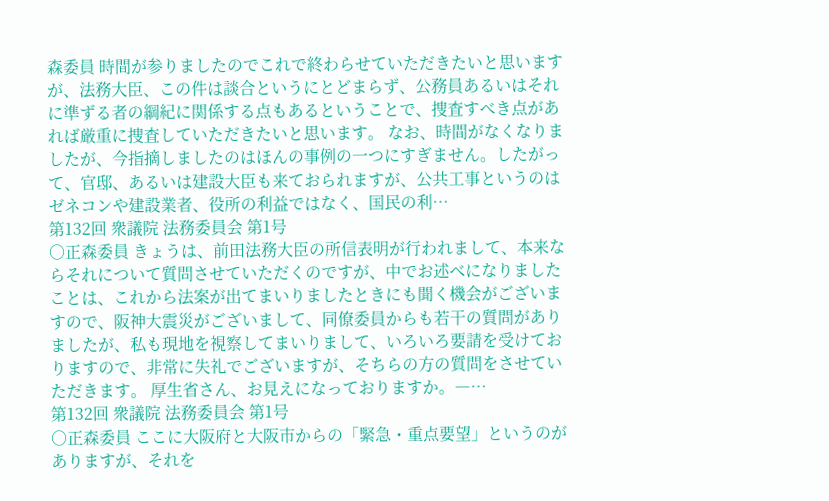森委員 時間が参りましたのでこれで終わらせていただきたいと思いますが、法務大臣、この件は談合というにとどまらず、公務員あるいはそれに準ずる者の綱紀に関係する点もあるということで、捜査すべき点があれば厳重に捜査していただきたいと思います。 なお、時間がなくなりましたが、今指摘しましたのはほんの事例の一つにすぎません。したがって、官邸、あるいは建設大臣も来ておられますが、公共工事というのはゼネコンや建設業者、役所の利益ではなく、国民の利…
第132回 衆議院 法務委員会 第1号
○正森委員 きょうは、前田法務大臣の所信表明が行われまして、本来ならそれについて質問させていただくのですが、中でお述べになりましたことは、これから法案が出てまいりましたときにも聞く機会がございますので、阪神大震災がございまして、同僚委員からも若干の質問がありましたが、私も現地を視察してまいりまして、いろいろ要請を受けておりますので、非常に失礼でございますが、そちらの方の質問をさせていただきます。 厚生省さん、お見えになっておりますか。―…
第132回 衆議院 法務委員会 第1号
○正森委員 ここに大阪府と大阪市からの「緊急・重点要望」というのがありますが、それを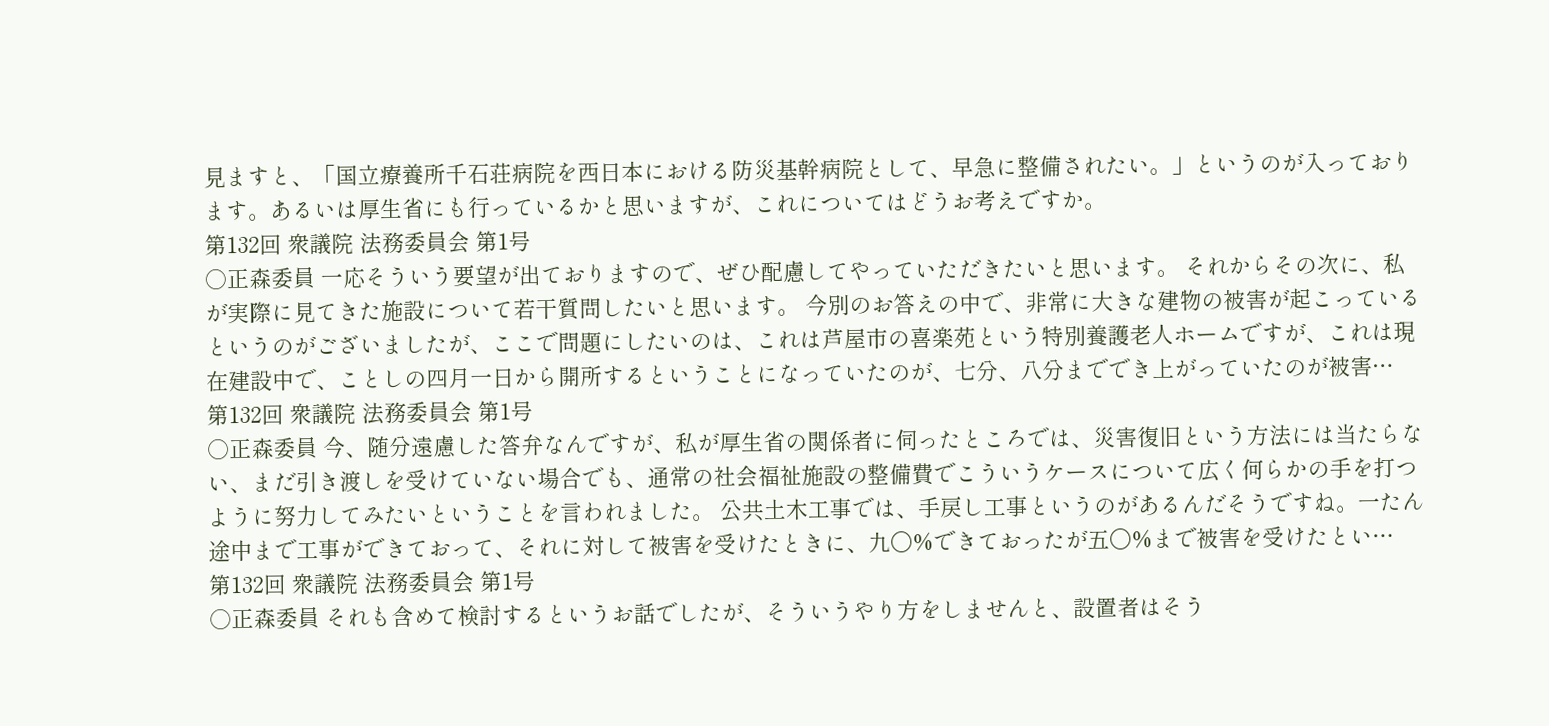見ますと、「国立療養所千石荘病院を西日本における防災基幹病院として、早急に整備されたい。」というのが入っております。あるいは厚生省にも行っているかと思いますが、これについてはどうお考えですか。
第132回 衆議院 法務委員会 第1号
○正森委員 一応そういう要望が出ておりますので、ぜひ配慮してやっていただきたいと思います。 それからその次に、私が実際に見てきた施設について若干質問したいと思います。 今別のお答えの中で、非常に大きな建物の被害が起こっているというのがございましたが、ここで問題にしたいのは、これは芦屋市の喜楽苑という特別養護老人ホームですが、これは現在建設中で、ことしの四月一日から開所するということになっていたのが、七分、八分まででき上がっていたのが被害…
第132回 衆議院 法務委員会 第1号
○正森委員 今、随分遠慮した答弁なんですが、私が厚生省の関係者に伺ったところでは、災害復旧という方法には当たらない、まだ引き渡しを受けていない場合でも、通常の社会福祉施設の整備費でこういうケースについて広く何らかの手を打つように努力してみたいということを言われました。 公共土木工事では、手戻し工事というのがあるんだそうですね。一たん途中まで工事ができておって、それに対して被害を受けたときに、九〇%できておったが五〇%まで被害を受けたとい…
第132回 衆議院 法務委員会 第1号
○正森委員 それも含めて検討するというお話でしたが、そういうやり方をしませんと、設置者はそう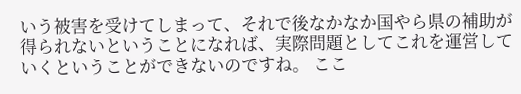いう被害を受けてしまって、それで後なかなか国やら県の補助が得られないということになれば、実際問題としてこれを運営していくということができないのですね。 ここ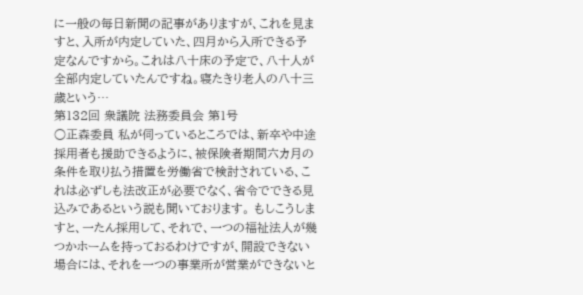に一般の毎日新聞の記事がありますが、これを見ますと、入所が内定していた、四月から入所できる予定なんですから。これは八十床の予定で、八十人が全部内定していたんですね。寝たきり老人の八十三歳という…
第132回 衆議院 法務委員会 第1号
○正森委員 私が伺っているところでは、新卒や中途採用者も援助できるように、被保険者期間六カ月の条件を取り払う措置を労働省で検討されている、これは必ずしも法改正が必要でなく、省令でできる見込みであるという説も聞いております。 もしこうしますと、一たん採用して、それで、一つの福祉法人が幾つかホームを持っておるわけですが、開設できない場合には、それを一つの事業所が営業ができないと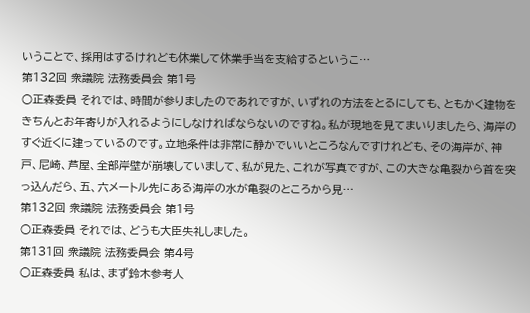いうことで、採用はするけれども休業して休業手当を支給するというこ…
第132回 衆議院 法務委員会 第1号
○正森委員 それでは、時間が参りましたのであれですが、いずれの方法をとるにしても、ともかく建物をきちんとお年寄りが入れるようにしなければならないのですね。私が現地を見てまいりましたら、海岸のすぐ近くに建っているのです。立地条件は非常に静かでいいところなんですけれども、その海岸が、神戸、尼崎、芦屋、全部岸壁が崩壊していまして、私が見た、これが写真ですが、この大きな亀裂から首を突っ込んだら、五、六メートル先にある海岸の水が亀裂のところから見…
第132回 衆議院 法務委員会 第1号
○正森委員 それでは、どうも大臣失礼しました。
第131回 衆議院 法務委員会 第4号
○正森委員 私は、まず鈴木参考人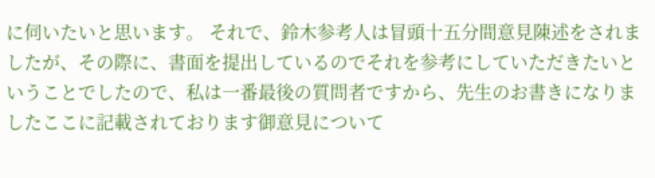に伺いたいと思います。 それで、鈴木参考人は冒頭十五分間意見陳述をされましたが、その際に、書面を提出しているのでそれを参考にしていただきたいということでしたので、私は一番最後の質問者ですから、先生のお書きになりましたここに記載されております御意見について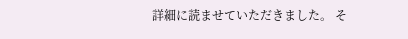詳細に読ませていただきました。 そ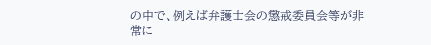の中で、例えば弁護士会の懲戒委員会等が非常に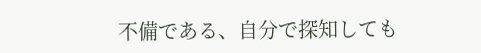不備である、自分で探知しても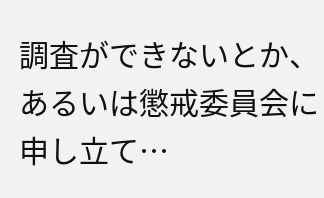調査ができないとか、あるいは懲戒委員会に申し立て…